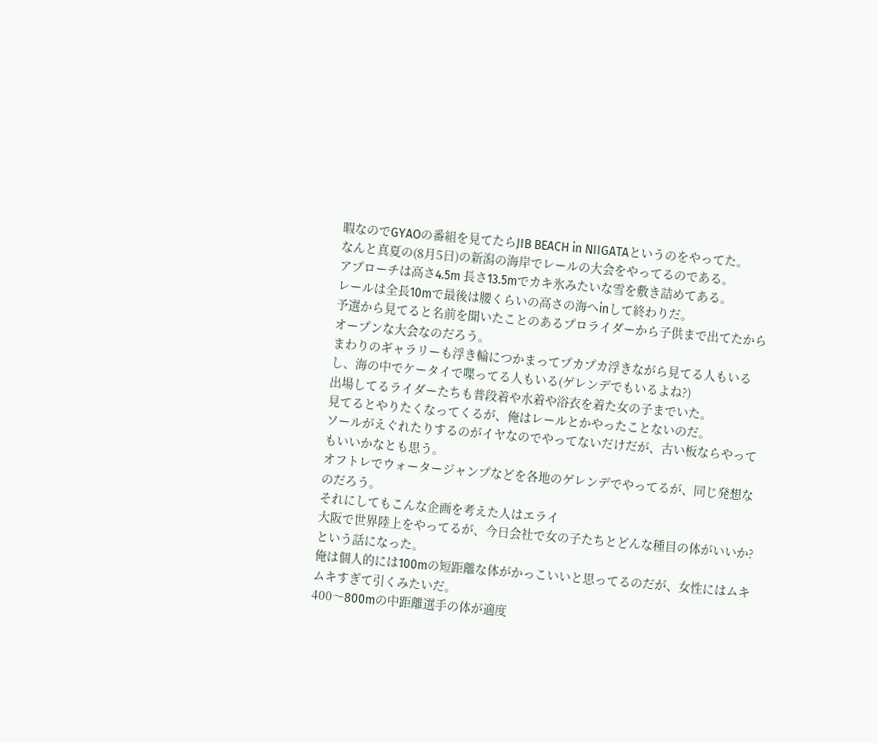暇なのでGYAOの番組を見てたらJIB BEACH in NIIGATAというのをやってた。
なんと真夏の(8月5日)の新潟の海岸でレールの大会をやってるのである。
アプローチは高さ4.5m 長さ13.5mでカキ氷みたいな雪を敷き詰めてある。
レールは全長10mで最後は腰くらいの高さの海へinして終わりだ。
予選から見てると名前を聞いたことのあるプロライダーから子供まで出てたからオープンな大会なのだろう。
まわりのギャラリーも浮き輪につかまってプカプカ浮きながら見てる人もいるし、海の中でケータイで喋ってる人もいる(ゲレンデでもいるよね?)
出場してるライダーたちも普段着や水着や浴衣を着た女の子までいた。
見てるとやりたくなってくるが、俺はレールとかやったことないのだ。
ソールがえぐれたりするのがイヤなのでやってないだけだが、古い板ならやってもいいかなとも思う。
オフトレでウォータージャンプなどを各地のゲレンデでやってるが、同じ発想なのだろう。
それにしてもこんな企画を考えた人はエライ
大阪で世界陸上をやってるが、今日会社で女の子たちとどんな種目の体がいいか?という話になった。
俺は個人的には100mの短距離な体がかっこいいと思ってるのだが、女性にはムキムキすぎて引くみたいだ。
400〜800mの中距離選手の体が適度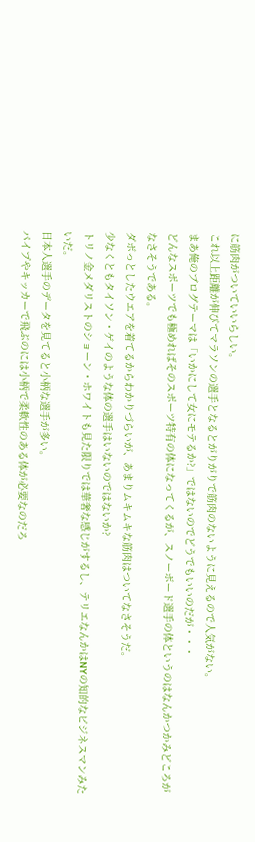に筋肉がついていいらしい。
これ以上距離が伸びてマラソンの選手となるとがりがりで筋肉のないように見えるので人気がない。
まあ俺のブログテーマは「いかにして女にモテるか?」ではないのでどうでもいいのだが・・・
どんなスポーツでも極めればそのスポーツ特有の体になってくるが、スノーボード選手の体というのはなんかつかみどころがなさそうである。
ダボっとしたウエアを着てるからわかりづらいが、あまりムキムキな筋肉はついてなさそうだ。
少なくともタイソン・ゲイのような体の選手はいないのではないか?
トリノ金メダリストのショーン・ホワイトも見た限りでは華奢な感じがするし、テリエなんかはNYの知的なビジネスマンみたいだ。
日本人選手のデータを見てると小柄な選手が多い。
パイプやキッカーで飛ぶのには小柄で柔軟性のある体が必要なのだろ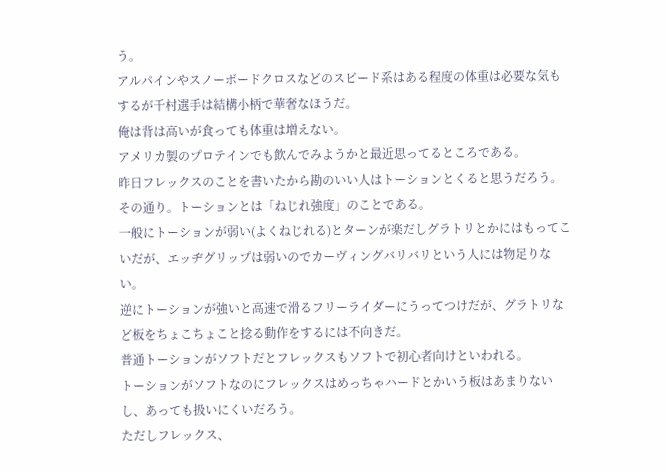う。
アルパインやスノーボードクロスなどのスピード系はある程度の体重は必要な気もするが千村選手は結構小柄で華奢なほうだ。
俺は背は高いが食っても体重は増えない。
アメリカ製のプロテインでも飲んでみようかと最近思ってるところである。
昨日フレックスのことを書いたから勘のいい人はトーションとくると思うだろう。
その通り。トーションとは「ねじれ強度」のことである。
一般にトーションが弱い(よくねじれる)とターンが楽だしグラトリとかにはもってこいだが、エッヂグリップは弱いのでカーヴィングバリバリという人には物足りない。
逆にトーションが強いと高速で滑るフリーライダーにうってつけだが、グラトリなど板をちょこちょこと捻る動作をするには不向きだ。
普通トーションがソフトだとフレックスもソフトで初心者向けといわれる。
トーションがソフトなのにフレックスはめっちゃハードとかいう板はあまりないし、あっても扱いにくいだろう。
ただしフレックス、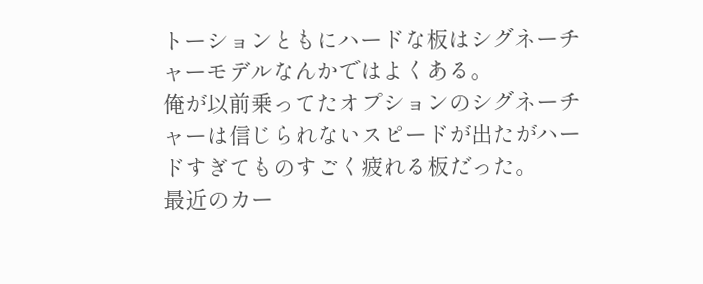トーションともにハードな板はシグネーチャーモデルなんかではよくある。
俺が以前乗ってたオプションのシグネーチャーは信じられないスピードが出たがハードすぎてものすごく疲れる板だった。
最近のカー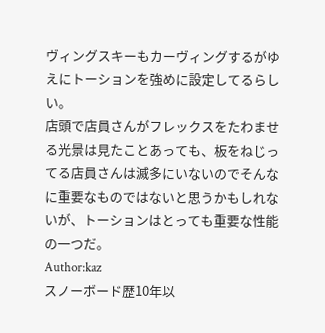ヴィングスキーもカーヴィングするがゆえにトーションを強めに設定してるらしい。
店頭で店員さんがフレックスをたわませる光景は見たことあっても、板をねじってる店員さんは滅多にいないのでそんなに重要なものではないと思うかもしれないが、トーションはとっても重要な性能の一つだ。
Author:kaz
スノーボード歴10年以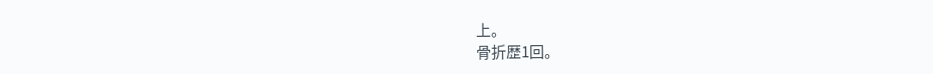上。
骨折歴1回。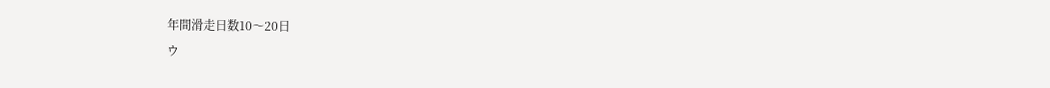年間滑走日数10〜20日
ウ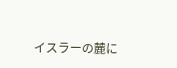イスラーの麓に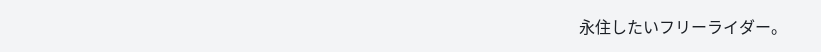永住したいフリーライダー。